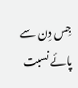جِس دِن سے پائے نسبت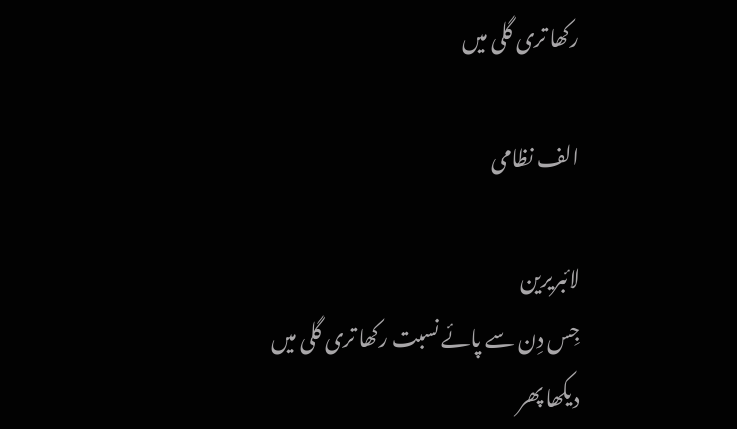رکھا تری گلی میں

الف نظامی

لائبریرین
جِس دِن سے پائے نسبت رکھا تری گلی میں
دیکھا پھر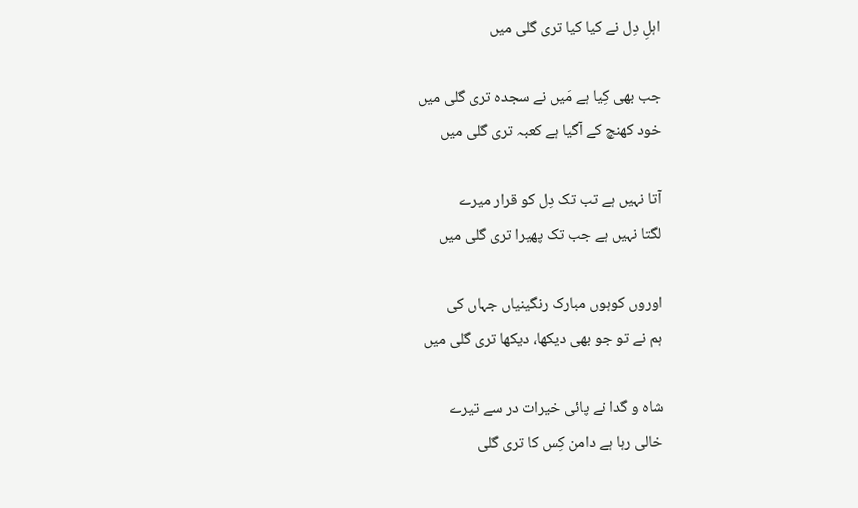اہلِ دِل نے کیا کیا تری گلی میں

جب بھی کِیا ہے مَیں نے سجدہ تری گلی میں
خود کھنچ کے آگیا ہے کعبہ تری گلی میں

آتا نہیں ہے تب تک دِل کو قرار میرے
لگتا نہیں ہے جب تک پھیرا تری گلی میں

اوروں کوہوں مبارک رنگینیاں جہاں کی
ہم نے تو جو بھی دیکھا، دیکھا تری گلی میں

شاہ و گدا نے پائی خیرات در سے تیرے
خالی رہا ہے دامن کِس کا تری گلی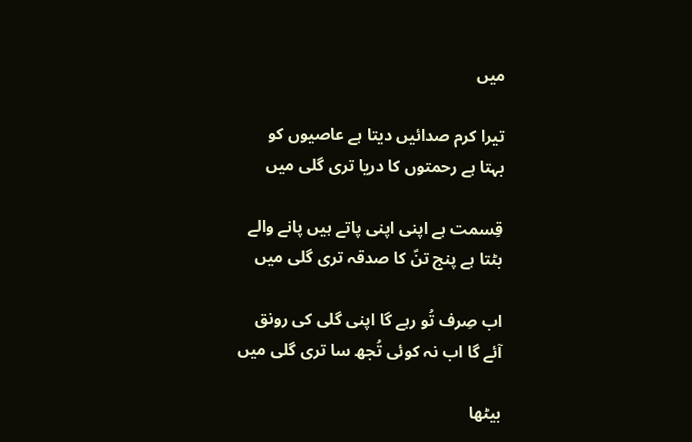میں

تیرا کرم صدائیں دیتا ہے عاصیوں کو
بہتا ہے رحمتوں کا دریا تری گلی میں

قِسمت ہے اپنی اپنی پاتے ہیں پانے والے
بٹتا ہے پنج تنؑ کا صدقہ تری گلی میں

اب صِرف تُو رہے گا اپنی گلی کی رونق
آئے گا اب نہ کوئی تُجھ سا تری گلی میں

بیٹھا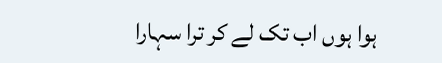ہوا ہوں اب تک لے کر ترا سہارا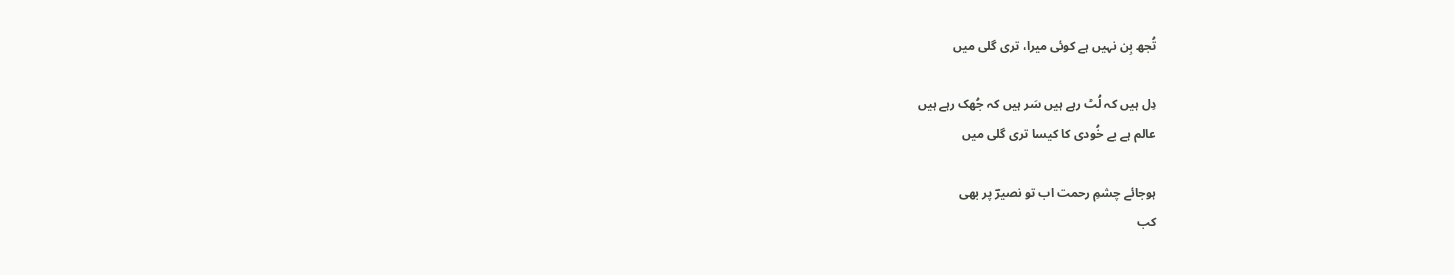تُجھ بِن نہیں ہے کوئی میرا، تری گلی میں

دِل ہیں کہ لُٹ رہے ہیں سَر ہیں کہ جُھک رہے ہیں
عالم ہے بے خُودی کا کیسا تری گلی میں

ہوجائے چشمِ رحمت اب تو نصیرؔ پر بھی
کب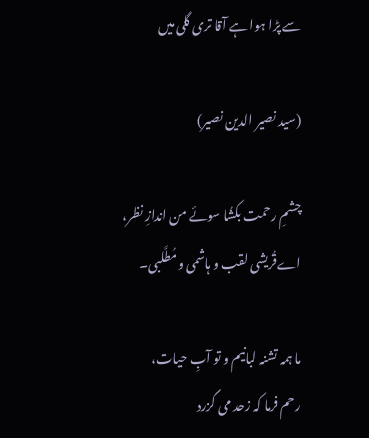سے پڑا ہوا ہے آقا تری گلی میں

(سید نصیر الدین نصیر)

چشمِ رحمت بکشُا سوئے من اندازِ نظر،
اےقُریشی لقب و ہاشمی و مُطَّلبی۔

ما ہمہ تشنہ لبانیم و تو آبِ حیات،
رحم فرما کہ زحد می گزرد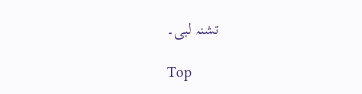تشنہ لبی۔

Top